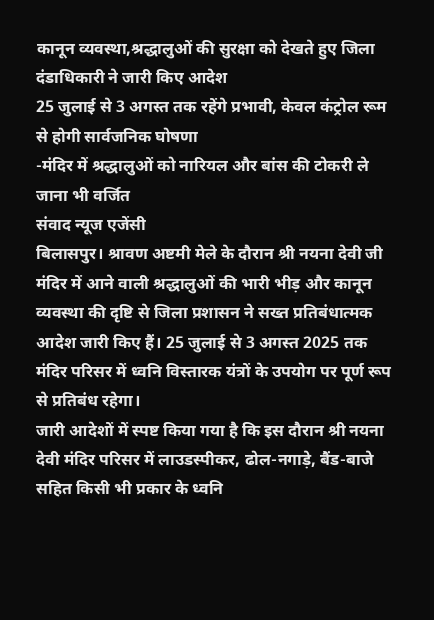कानून व्यवस्था,श्रद्धालुओं की सुरक्षा को देखते हुए जिला दंडाधिकारी ने जारी किए आदेश
25 जुलाई से 3 अगस्त तक रहेंगे प्रभावी, केवल कंट्रोल रूम से होगी सार्वजनिक घोषणा
-मंदिर में श्रद्धालुओं को नारियल और बांस की टोकरी ले जाना भी वर्जित
संवाद न्यूज एजेंसी
बिलासपुर। श्रावण अष्टमी मेले के दौरान श्री नयना देवी जी मंदिर में आने वाली श्रद्धालुओं की भारी भीड़ और कानून व्यवस्था की दृष्टि से जिला प्रशासन ने सख्त प्रतिबंधात्मक आदेश जारी किए हैं। 25 जुलाई से 3 अगस्त 2025 तक मंदिर परिसर में ध्वनि विस्तारक यंत्रों के उपयोग पर पूर्ण रूप से प्रतिबंध रहेगा।
जारी आदेशों में स्पष्ट किया गया है कि इस दौरान श्री नयना देवी मंदिर परिसर में लाउडस्पीकर, ढोल-नगाड़े, बैंड-बाजे सहित किसी भी प्रकार के ध्वनि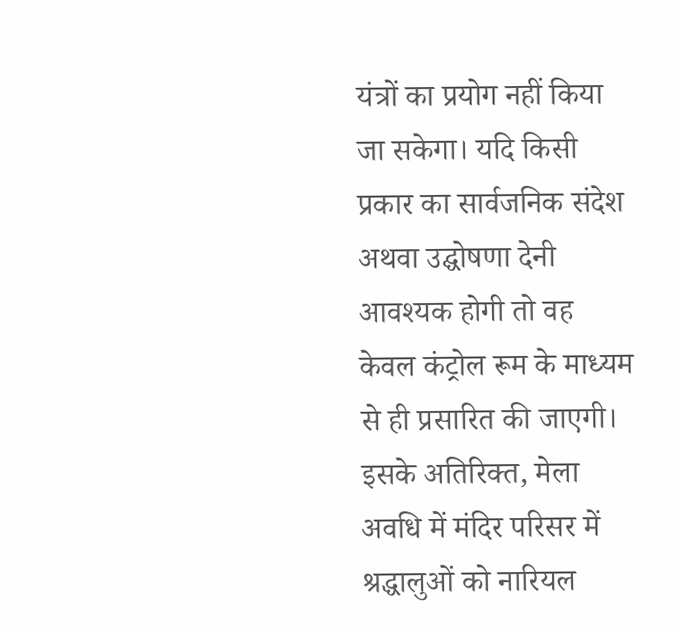यंत्रों का प्रयोग नहीं किया जा सकेगा। यदि किसी प्रकार का सार्वजनिक संदेश अथवा उद्घोषणा देनी आवश्यक होगी तो वह केवल कंट्रोल रूम के माध्यम से ही प्रसारित की जाएगी। इसके अतिरिक्त, मेला अवधि में मंदिर परिसर में श्रद्धालुओं को नारियल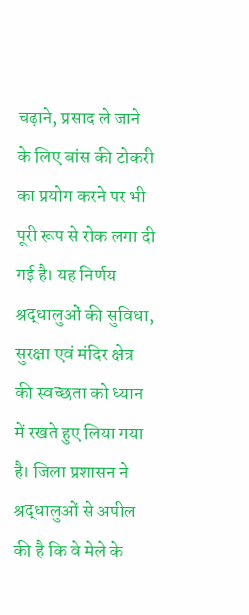चढ़ाने, प्रसाद ले जाने के लिए बांस की टोकरी का प्रयोग करने पर भी पूरी रूप से रोक लगा दी गई है। यह निर्णय श्रद्धालुओं की सुविधा, सुरक्षा एवं मंदिर क्षेत्र की स्वच्छता को ध्यान में रखते हुए लिया गया है। जिला प्रशासन ने श्रद्धालुओं से अपील की है कि वे मेले के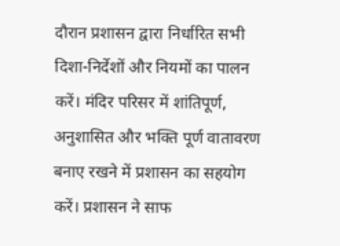दौरान प्रशासन द्वारा निर्धारित सभी दिशा-निर्देशों और नियमों का पालन करें। मंदिर परिसर में शांतिपूर्ण, अनुशासित और भक्ति पूर्ण वातावरण बनाए रखने में प्रशासन का सहयोग करें। प्रशासन ने साफ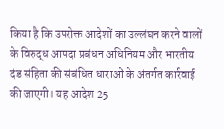किया है कि उपरोक्त आदेशों का उल्लंघन करने वालों के विरुद्ध आपदा प्रबंधन अधिनियम और भारतीय दंड संहिता की संबंधित धाराओं के अंतर्गत कार्रवाई की जाएगी। यह आदेश 25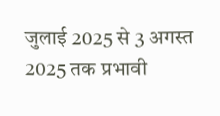जुलाई 2025 से 3 अगस्त 2025 तक प्रभावी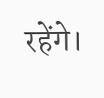रहेंगे।